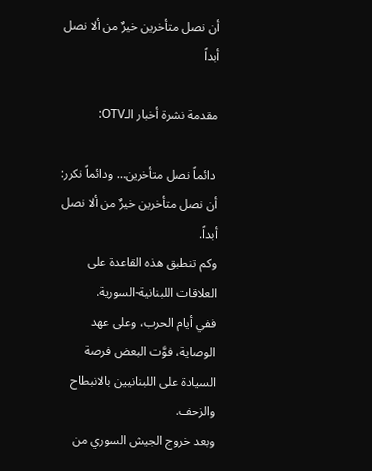أن نصل متأخرين خيرٌ من ألا نصل أبداً

مقدمة نشرة أخبار الـOTV:

 دائماً نصل متأخرين… ودائماً نكرر: أن نصل متأخرين خيرٌ من ألا نصل أبداً.
وكم تنطبق هذه القاعدة على العلاقات اللبنانية-السورية.
ففي أيام الحرب، وعلى عهد الوصاية، فوَّت البعض فرصة السيادة على اللبنانيين بالانبطاح والزحف.
وبعد خروج الجيش السوري من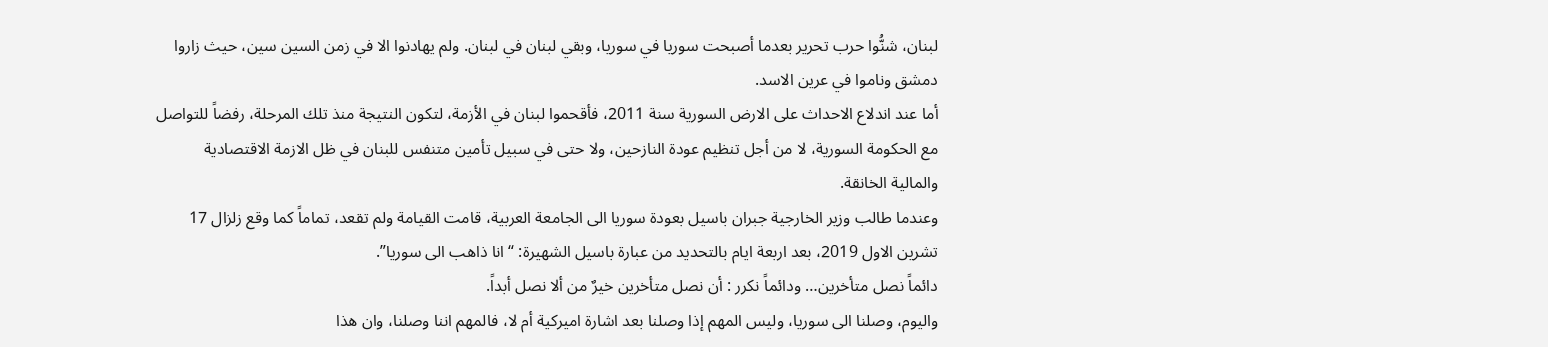لبنان، شنُّوا حرب تحرير بعدما أصبحت سوريا في سوريا، وبقي لبنان في لبنان. ولم يهادنوا الا في زمن السين سين، حيث زاروا دمشق وناموا في عرين الاسد.
أما عند اندلاع الاحداث على الارض السورية سنة 2011، فأقحموا لبنان في الأزمة، لتكون النتيجة منذ تلك المرحلة، رفضاً للتواصل مع الحكومة السورية، لا من أجل تنظيم عودة النازحين، ولا حتى في سبيل تأمين متنفس للبنان في ظل الازمة الاقتصادية والمالية الخانقة.
وعندما طالب وزير الخارجية جبران باسيل بعودة سوريا الى الجامعة العربية، قامت القيامة ولم تقعد، تماماً كما وقع زلزال 17 تشرين الاول 2019، بعد اربعة ايام بالتحديد من عبارة باسيل الشهيرة: “انا ذاهب الى سوريا”.
دائماً نصل متأخرين… ودائماً نكرر : أن نصل متأخرين خيرٌ من ألا نصل أبداً.
واليوم، وصلنا الى سوريا، وليس المهم إذا وصلنا بعد اشارة اميركية أم لا، فالمهم اننا وصلنا، وان هذا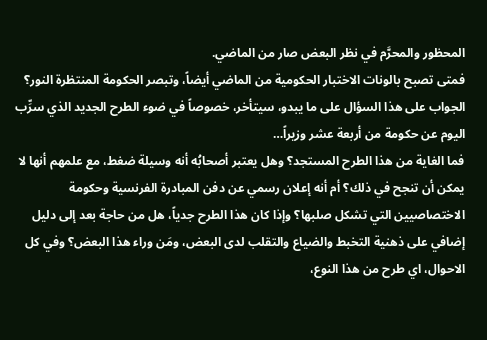المحظور والمحرَّم في نظر البعض صار من الماضي.
فمتى تصبح بالونات الاختبار الحكومية من الماضي أيضاً، وتبصر الحكومة المنتظرة النور؟
الجواب على هذا السؤال على ما يبدو، سيتأخر، خصوصاً في ضوء الطرح الجديد الذي سرِّب اليوم عن حكومة من أربعة عشر وزيراً…
فما الغاية من هذا الطرح المستجد؟ وهل يعتبر أصحابُه أنه وسيلة ضغط، مع علمهم أنها لا يمكن أن تنجح في ذلك؟ أم أنه إعلان رسمي عن دفن المبادرة الفرنسية وحكومة الاختصاصيين التي تشكل صلبها؟ وإذا كان هذا الطرح جدياً، هل من حاجة بعد إلى دليل إضافي على ذهنية التخبط والضياع والتقلب لدى البعض، ومَن وراء هذا البعض؟ وفي كل الاحوال، اي طرح من هذا النوع،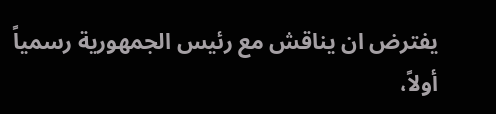يفترض ان يناقش مع رئيس الجمهورية رسمياً أولاً،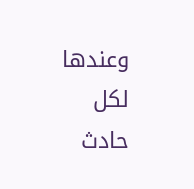وعندها لكل حادث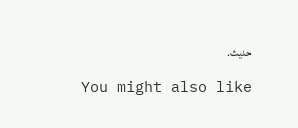حديث.

You might also like